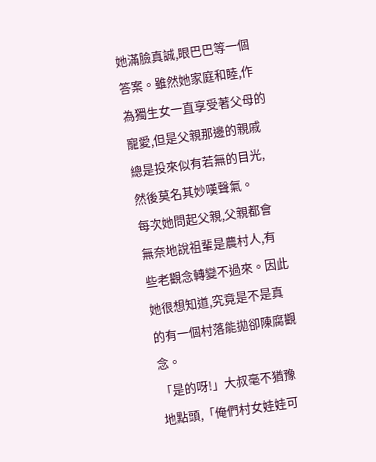她滿臉真誠,眼巴巴等一個答案。雖然她家庭和睦,作為獨生女一直享受著父母的寵愛,但是父親那邊的親戚總是投來似有若無的目光,然後莫名其妙嘆聲氣。
每次她問起父親,父親都會無奈地說祖輩是農村人,有些老觀念轉變不過來。因此她很想知道,究竟是不是真的有一個村落能拋卻陳腐觀念。
「是的呀!」大叔毫不猶豫地點頭,「俺們村女娃娃可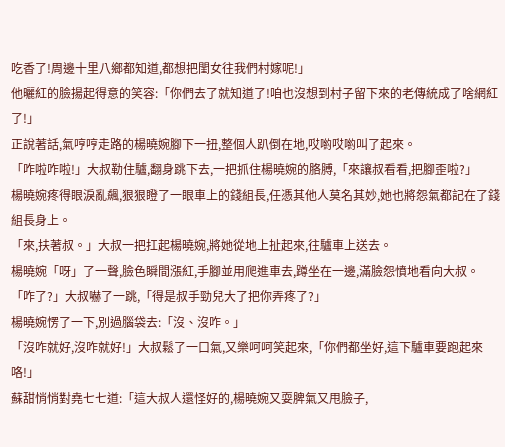吃香了!周邊十里八鄉都知道,都想把閨女往我們村嫁呢!」
他曬紅的臉揚起得意的笑容:「你們去了就知道了!咱也沒想到村子留下來的老傳統成了啥網紅了!」
正說著話,氣哼哼走路的楊曉婉腳下一扭,整個人趴倒在地,哎喲哎喲叫了起來。
「咋啦咋啦!」大叔勒住驢,翻身跳下去,一把抓住楊曉婉的胳膊,「來讓叔看看,把腳歪啦?」
楊曉婉疼得眼淚亂飆,狠狠瞪了一眼車上的錢組長,任憑其他人莫名其妙,她也將怨氣都記在了錢組長身上。
「來,扶著叔。」大叔一把扛起楊曉婉,將她從地上扯起來,往驢車上送去。
楊曉婉「呀」了一聲,臉色瞬間漲紅,手腳並用爬進車去,蹲坐在一邊,滿臉怨憤地看向大叔。
「咋了?」大叔嚇了一跳,「得是叔手勁兒大了把你弄疼了?」
楊曉婉愣了一下,別過腦袋去:「沒、沒咋。」
「沒咋就好,沒咋就好!」大叔鬆了一口氣,又樂呵呵笑起來,「你們都坐好,這下驢車要跑起來咯!」
蘇甜悄悄對堯七七道:「這大叔人還怪好的,楊曉婉又耍脾氣又甩臉子,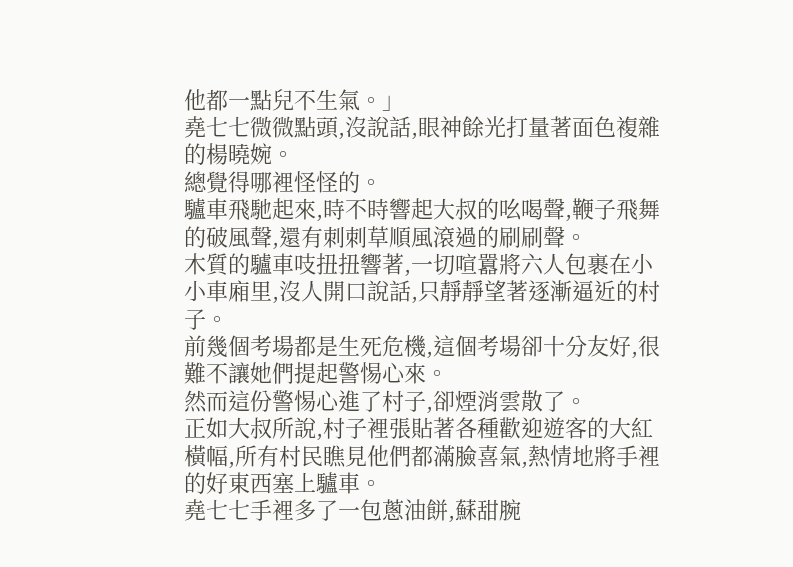他都一點兒不生氣。」
堯七七微微點頭,沒說話,眼神餘光打量著面色複雜的楊曉婉。
總覺得哪裡怪怪的。
驢車飛馳起來,時不時響起大叔的吆喝聲,鞭子飛舞的破風聲,還有刺刺草順風滾過的刷刷聲。
木質的驢車吱扭扭響著,一切喧囂將六人包裹在小小車廂里,沒人開口說話,只靜靜望著逐漸逼近的村子。
前幾個考場都是生死危機,這個考場卻十分友好,很難不讓她們提起警惕心來。
然而這份警惕心進了村子,卻煙消雲散了。
正如大叔所說,村子裡張貼著各種歡迎遊客的大紅橫幅,所有村民瞧見他們都滿臉喜氣,熱情地將手裡的好東西塞上驢車。
堯七七手裡多了一包蔥油餅,蘇甜腕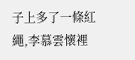子上多了一條紅繩,李慕雲懷裡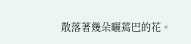散落著幾朵曬蔫巴的花。